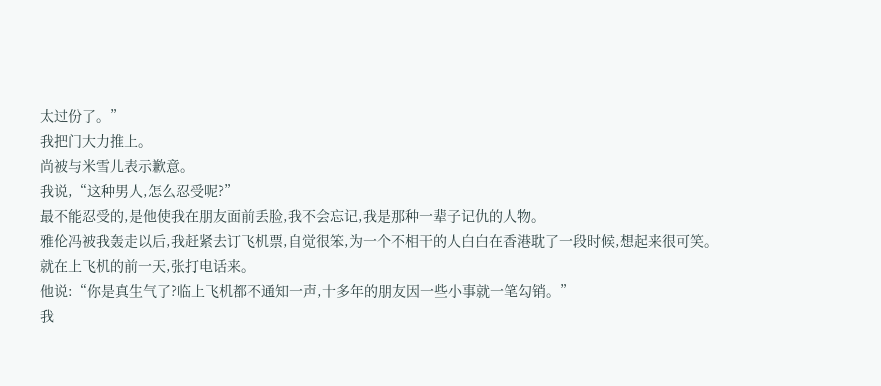太过份了。”
我把门大力推上。
尚被与米雪儿表示歉意。
我说,“这种男人,怎么忍受呢?”
最不能忍受的,是他使我在朋友面前丢脸,我不会忘记,我是那种一辈子记仇的人物。
雅伦冯被我轰走以后,我赶紧去订飞机票,自觉很笨,为一个不相干的人白白在香港耽了一段时候,想起来很可笑。
就在上飞机的前一天,张打电话来。
他说:“你是真生气了?临上飞机都不通知一声,十多年的朋友因一些小事就一笔勾销。”
我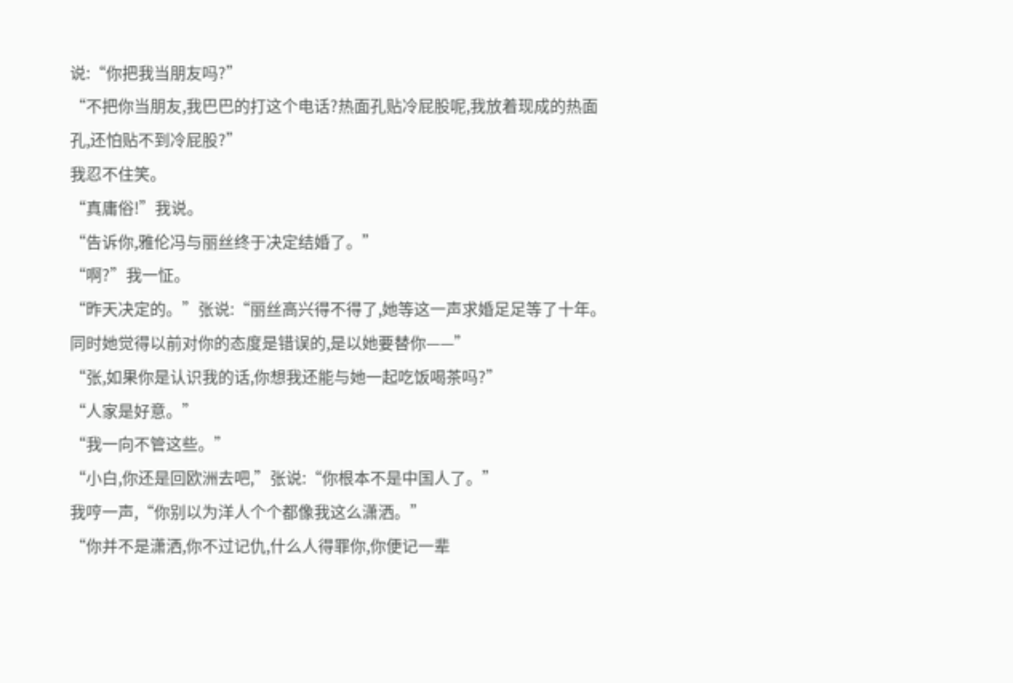说:“你把我当朋友吗?”
“不把你当朋友,我巴巴的打这个电话?热面孔贴冷屁股呢,我放着现成的热面孔,还怕贴不到冷屁股?”
我忍不住笑。
“真庸俗!”我说。
“告诉你,雅伦冯与丽丝终于决定结婚了。”
“啊?”我一怔。
“昨天决定的。”张说:“丽丝高兴得不得了,她等这一声求婚足足等了十年。同时她觉得以前对你的态度是错误的,是以她要替你——”
“张,如果你是认识我的话,你想我还能与她一起吃饭喝茶吗?”
“人家是好意。”
“我一向不管这些。”
“小白,你还是回欧洲去吧,”张说:“你根本不是中国人了。”
我哼一声,“你别以为洋人个个都像我这么潇洒。”
“你并不是潇洒,你不过记仇,什么人得罪你,你便记一辈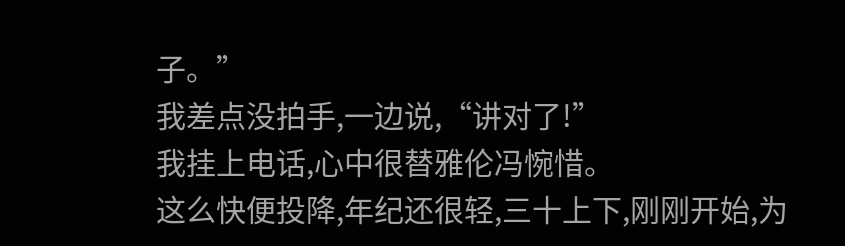子。”
我差点没拍手,一边说,“讲对了!”
我挂上电话,心中很替雅伦冯惋惜。
这么快便投降,年纪还很轻,三十上下,刚刚开始,为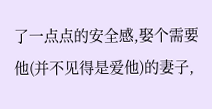了一点点的安全感,娶个需要他(并不见得是爱他)的妻子,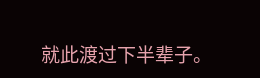就此渡过下半辈子。